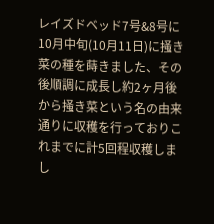レイズドベッド7号&8号に10月中旬(10月11日)に掻き菜の種を蒔きました、その後順調に成長し約2ヶ月後から掻き菜という名の由来通りに収穫を行っておりこれまでに計5回程収穫しまし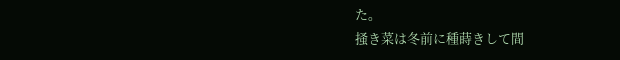た。
掻き菜は冬前に種蒔きして間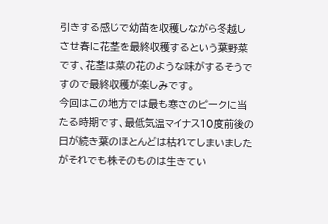引きする感じで幼苗を収穫しながら冬越しさせ春に花茎を最終収穫するという葉野菜です、花茎は菜の花のような味がするそうですので最終収穫が楽しみです。
今回はこの地方では最も寒さのピークに当たる時期です、最低気温マイナス10度前後の日が続き葉のほとんどは枯れてしまいましたがそれでも株そのものは生きてい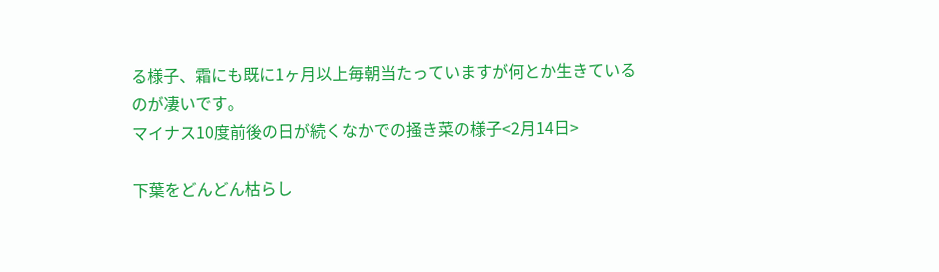る様子、霜にも既に1ヶ月以上毎朝当たっていますが何とか生きているのが凄いです。
マイナス10度前後の日が続くなかでの掻き菜の様子<2月14日>

下葉をどんどん枯らし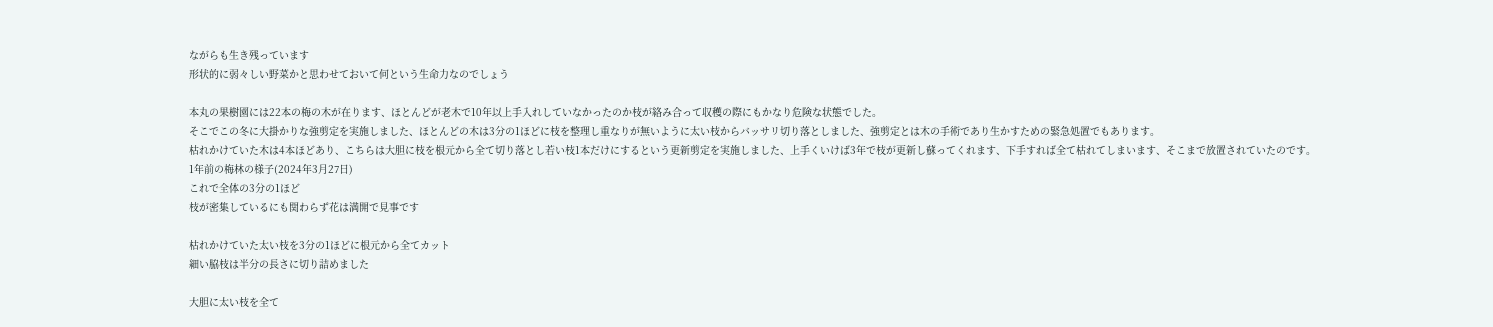ながらも生き残っています
形状的に弱々しい野菜かと思わせておいて何という生命力なのでしょう

本丸の果樹園には22本の梅の木が在ります、ほとんどが老木で10年以上手入れしていなかったのか枝が絡み合って収穫の際にもかなり危険な状態でした。
そこでこの冬に大掛かりな強剪定を実施しました、ほとんどの木は3分の1ほどに枝を整理し重なりが無いように太い枝からバッサリ切り落としました、強剪定とは木の手術であり生かすための緊急処置でもあります。
枯れかけていた木は4本ほどあり、こちらは大胆に枝を根元から全て切り落とし若い枝1本だけにするという更新剪定を実施しました、上手くいけば3年で枝が更新し蘇ってくれます、下手すれば全て枯れてしまいます、そこまで放置されていたのです。
1年前の梅林の様子(2024年3月27日)
これで全体の3分の1ほど
枝が密集しているにも関わらず花は満開で見事です

枯れかけていた太い枝を3分の1ほどに根元から全てカット
細い脇枝は半分の長さに切り詰めました

大胆に太い枝を全て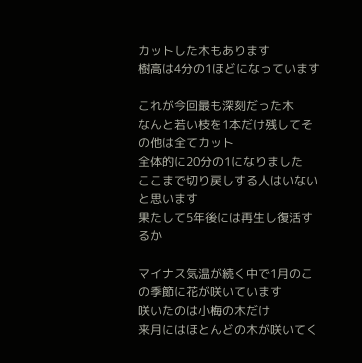カットした木もあります
樹高は4分の1ほどになっています

これが今回最も深刻だった木
なんと若い枝を1本だけ残してその他は全てカット
全体的に20分の1になりました
ここまで切り戻しする人はいないと思います
果たして5年後には再生し復活するか

マイナス気温が続く中で1月のこの季節に花が咲いています
咲いたのは小梅の木だけ
来月にはほとんどの木が咲いてく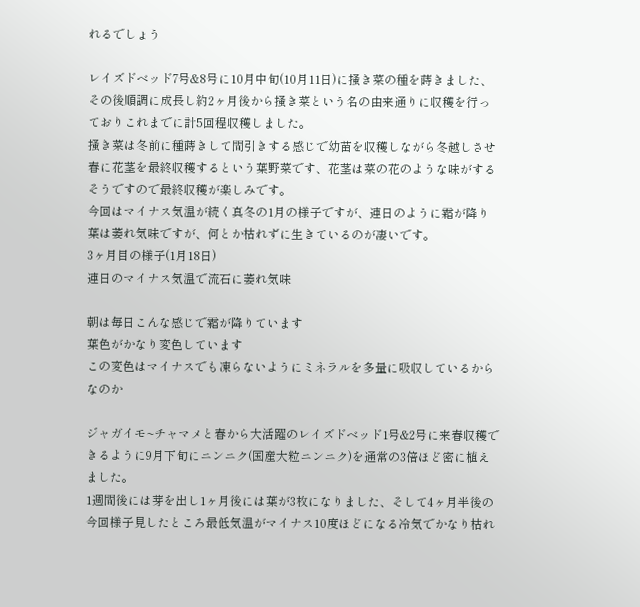れるでしょう

レイズドベッド7号&8号に10月中旬(10月11日)に掻き菜の種を蒔きました、その後順調に成長し約2ヶ月後から掻き菜という名の由来通りに収穫を行っておりこれまでに計5回程収穫しました。
掻き菜は冬前に種蒔きして間引きする感じで幼苗を収穫しながら冬越しさせ春に花茎を最終収穫するという葉野菜です、花茎は菜の花のような味がするそうですので最終収穫が楽しみです。
今回はマイナス気温が続く真冬の1月の様子ですが、連日のように霜が降り葉は萎れ気味ですが、何とか枯れずに生きているのが凄いです。
3ヶ月目の様子(1月18日)
連日のマイナス気温で流石に萎れ気味

朝は毎日こんな感じで霜が降りています
葉色がかなり変色しています
この変色はマイナスでも凍らないようにミネラルを多量に吸収しているからなのか

ジャガイモ~チャマメと春から大活躍のレイズドベッド1号&2号に来春収穫できるように9月下旬にニンニク(国産大粒ニンニク)を通常の3倍ほど密に植えました。
1週間後には芽を出し1ヶ月後には葉が3枚になりました、そして4ヶ月半後の今回様子見したところ最低気温がマイナス10度ほどになる冷気でかなり枯れ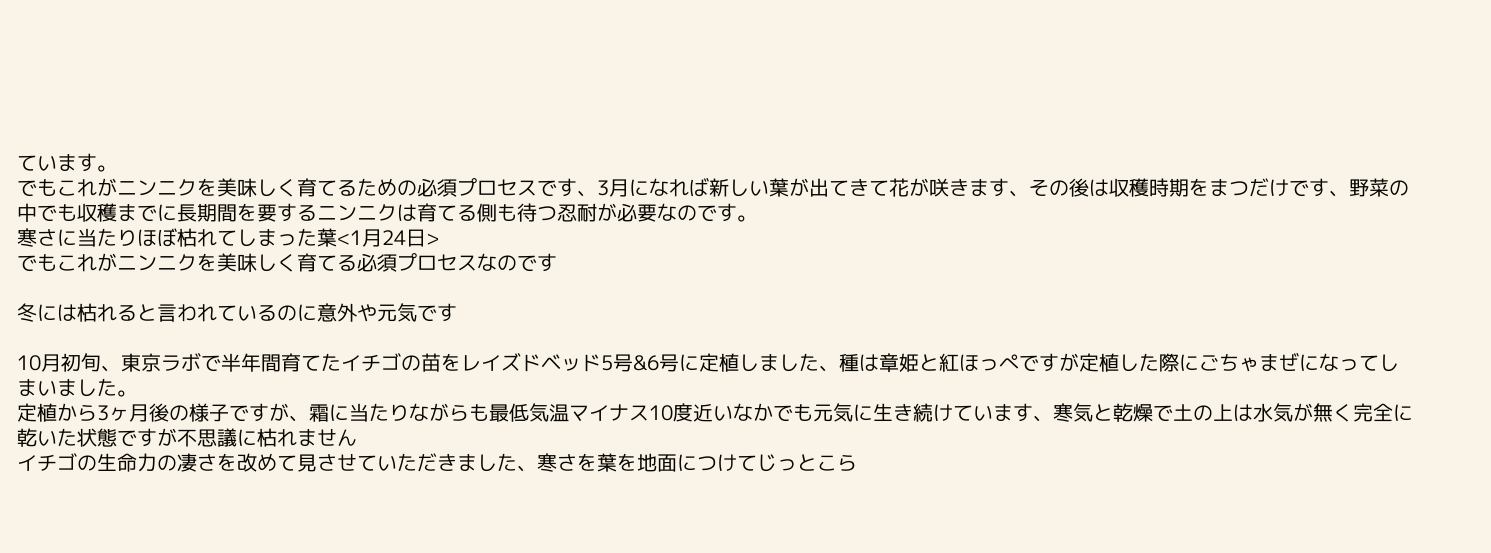ています。
でもこれがニンニクを美味しく育てるための必須プロセスです、3月になれば新しい葉が出てきて花が咲きます、その後は収穫時期をまつだけです、野菜の中でも収穫までに長期間を要するニンニクは育てる側も待つ忍耐が必要なのです。
寒さに当たりほぼ枯れてしまった葉<1月24日>
でもこれがニンニクを美味しく育てる必須プロセスなのです

冬には枯れると言われているのに意外や元気です

10月初旬、東京ラボで半年間育てたイチゴの苗をレイズドベッド5号&6号に定植しました、種は章姫と紅ほっぺですが定植した際にごちゃまぜになってしまいました。
定植から3ヶ月後の様子ですが、霜に当たりながらも最低気温マイナス10度近いなかでも元気に生き続けています、寒気と乾燥で土の上は水気が無く完全に乾いた状態ですが不思議に枯れません
イチゴの生命力の凄さを改めて見させていただきました、寒さを葉を地面につけてじっとこら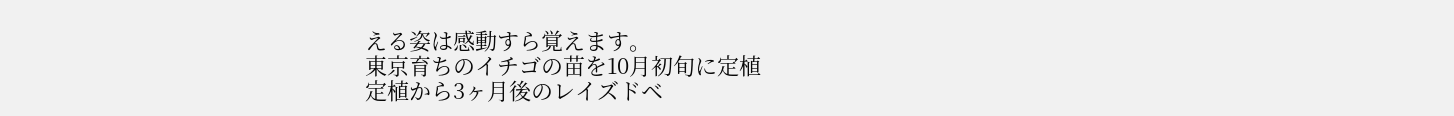える姿は感動すら覚えます。
東京育ちのイチゴの苗を10月初旬に定植
定植から3ヶ月後のレイズドベ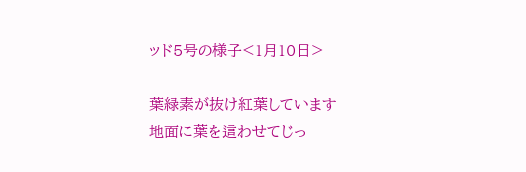ッド5号の様子<1月10日>

葉緑素が抜け紅葉しています
地面に葉を這わせてじっ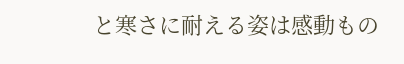と寒さに耐える姿は感動もの